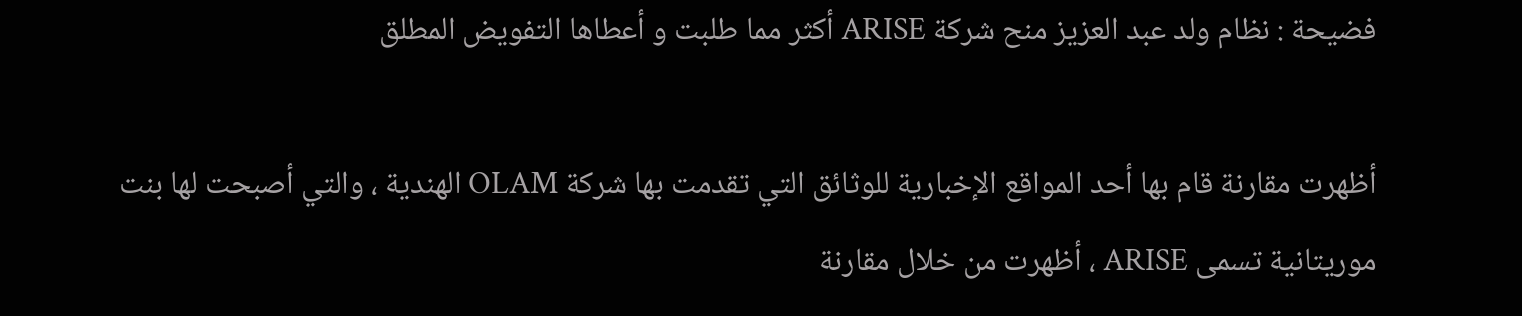فضيحة : نظام ولد عبد العزيز منح شركة ARISE أكثر مما طلبت و أعطاها التفويض المطلق

أظهرت مقارنة قام بها أحد المواقع الإخبارية للوثائق التي تقدمت بها شركة OLAM الهندية ، والتي أصبحت لها بنت موريتانية تسمى ARISE ، أظهرت من خلال مقارنة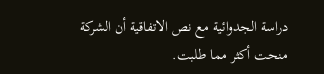دراسة الجدوائية مع نص الاتفاقية أن الشركة منحت أكثر مما طلبت.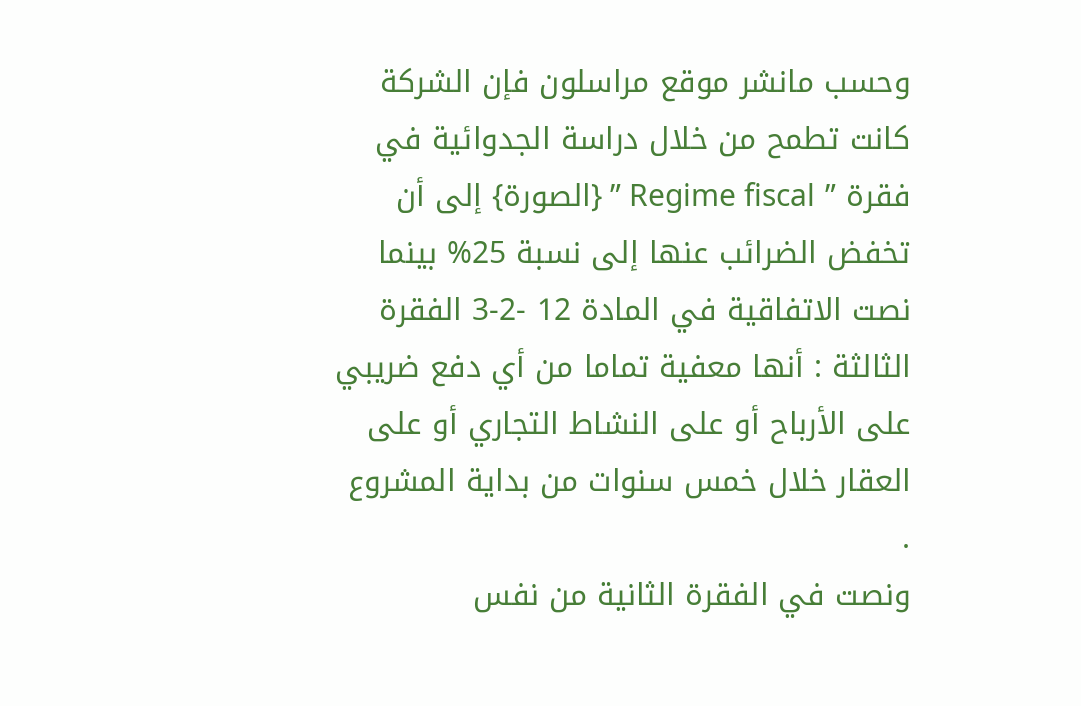وحسب مانشر موقع مراسلون فإن الشركة كانت تطمح من خلال دراسة الجدوائية في فقرة ” Regime fiscal ” {الصورة} إلى أن تخفض الضرائب عنها إلى نسبة 25% بينما نصت الاتفاقية في المادة 12 -2-3 الفقرة الثالثة : أنها معفية تماما من أي دفع ضريبي على الأرباح أو على النشاط التجاري أو على العقار خلال خمس سنوات من بداية المشروع .
ونصت في الفقرة الثانية من نفس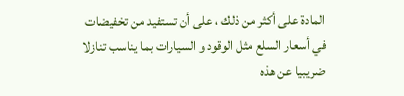المادة على أكثر من ذلك ، على أن تستفيد من تخفيضات في أسعار السلع مثل الوقود و السيارات بما يناسب تنازلا ضريبيا عن هذه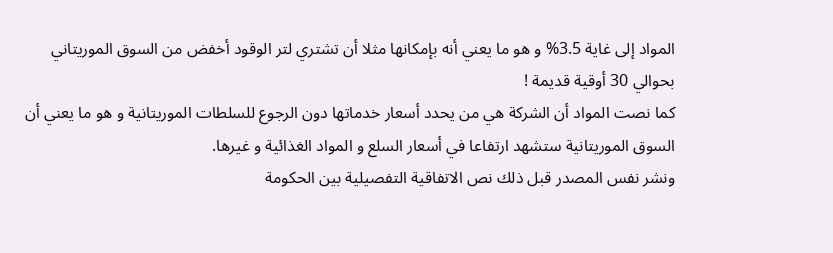المواد إلى غاية 3.5% و هو ما يعني أنه بإمكانها مثلا أن تشتري لتر الوقود أخفض من السوق الموريتاني بحوالي 30 أوقية قديمة !
كما نصت المواد أن الشركة هي من يحدد أسعار خدماتها دون الرجوع للسلطات الموريتانية و هو ما يعني أن السوق الموريتانية ستشهد ارتفاعا في أسعار السلع و المواد الغذائية و غيرها.
ونشر نفس المصدر قبل ذلك نص الاتفاقية التفصيلية بين الحكومة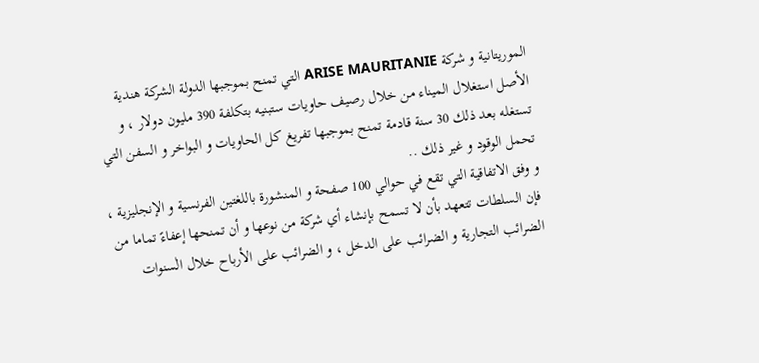الموريتانية و شركة ARISE MAURITANIE التي تمنح بموجبها الدولة الشركة هندية الأصل استغلال الميناء من خلال رصيف حاويات ستبنيه بتكلفة 390 مليون دولار ، و تستغله بعد ذلك 30 سنة قادمة تمنح بموجبها تفريغ كل الحاويات و البواخر و السفن التي تحمل الوقود و غير ذلك ..
و وفق الاتفاقية التي تقع في حوالي 100 صفحة و المنشورة باللغتين الفرنسية و الإنجليزية ، فإن السلطات تتعهد بأن لا تسمح بإنشاء أي شركة من نوعها و أن تمنحها إعفاءً تماما من الضرائب التجارية و الضرائب على الدخل ، و الضرائب على الأرباح خلال الٰسنوات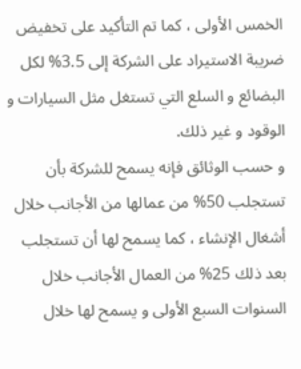الخمس الأولى ، كما تم التأكيد على تخفيض ضريبة الاستيراد على الشركة إلى 3.5% لكل البضائع و السلع التي تستغل مثل السيارات و الوقود و غير ذلك.
و حسب الوثائق فإنه يسمح للشركة بأن تستجلب 50% من عمالها من الأجانب خلال أشغال الإنشاء ، كما يسمح لها أن تستجلب بعد ذلك 25% من العمال الأجانب خلال السنوات السبع الأولى و يسمح لها خلال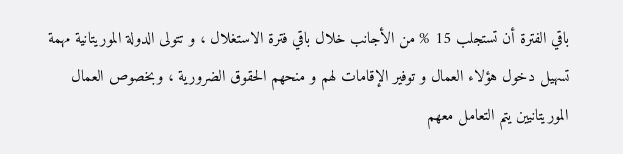باقي الفترة أن تستجلب 15 % من الأجانب خلال باقي فترة الاستغلال ، و تتولى الدولة الموريتانية مهمة تسهيل دخول هؤلاء العمال و توفير الإقامات لهم و منحهم الحقوق الضرورية ، وبخصوص العمال الموريتانيين يتم التعامل معهم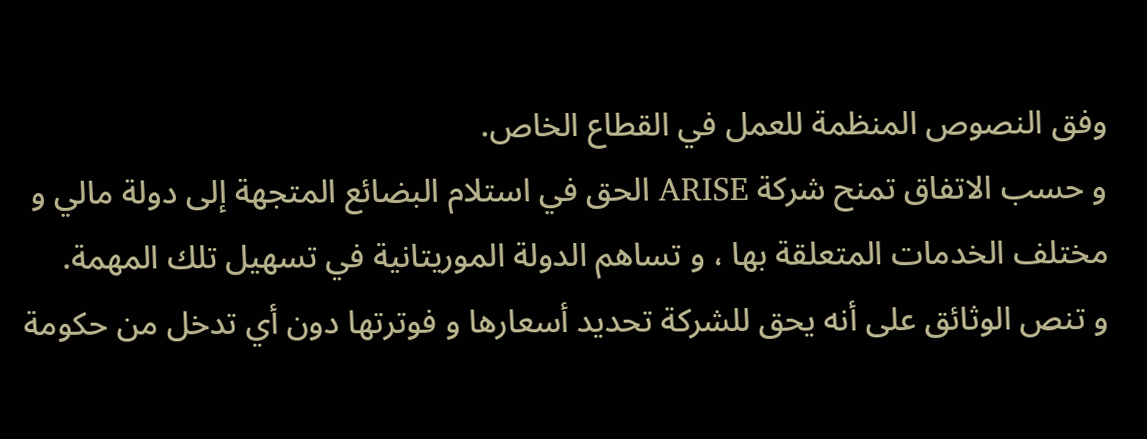وفق النصوص المنظمة للعمل في القطاع الخاص.
و حسب الاتفاق تمنح شركة ARISE الحق في استلام البضائع المتجهة إلى دولة مالي و مختلف الخدمات المتعلقة بها ، و تساهم الدولة الموريتانية في تسهيل تلك المهمة.
و تنص الوثائق على أنه يحق للشركة تحديد أسعارها و فوترتها دون أي تدخل من حكومة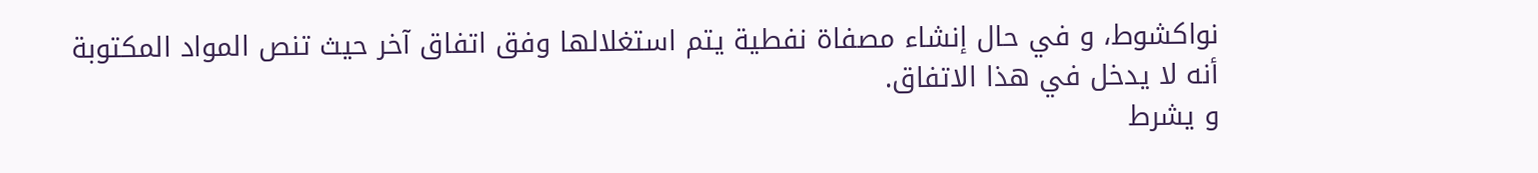نواكشوط، و في حال إنشاء مصفاة نفطية يتم استغلالها وفق اتفاق آخر حيث تنص المواد المكتوبة أنه لا يدخل في هذا الاتفاق.
و يشرط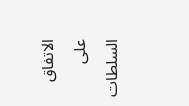الاتفاق على السلطات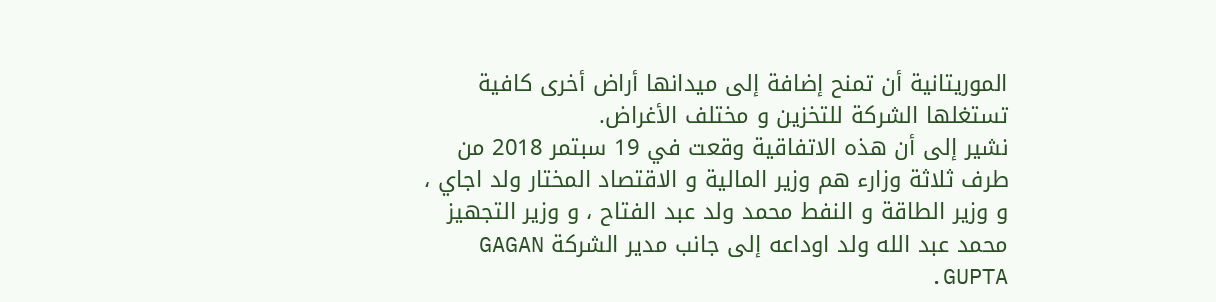الموريتانية أن تمنح إضافة إلى ميدانها أراض أخرى كافية تستغلها الشركة للتخزين و مختلف الأغراض.
نشير إلى أن هذه الاتفاقية وقعت في 19 سبتمر 2018 من طرف ثلاثة وزارء هم وزير المالية و الاقتصاد المختار ولد اجاي ، و وزير الطاقة و النفط محمد ولد عبد الفتاح ، و وزير التجهيز محمد عبد الله ولد اوداعه إلى جانب مدير الشركة GAGAN GUPTA.